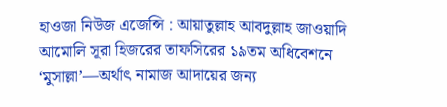হাওজা নিউজ এজেন্সি : আয়াতুল্লাহ আবদুল্লাহ জাওয়াদি আমোলি সূরা হিজরের তাফসিরের ১৯তম অধিবেশনে ‘মুসাল্লা’—অর্থাৎ নামাজ আদায়ের জন্য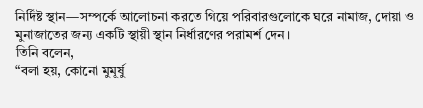নির্দিষ্ট স্থান—সম্পর্কে আলোচনা করতে গিয়ে পরিবারগুলোকে ঘরে নামাজ, দোয়া ও মুনাজাতের জন্য একটি স্থায়ী স্থান নির্ধারণের পরামর্শ দেন।
তিনি বলেন,
“বলা হয়, কোনো মুমূর্ষু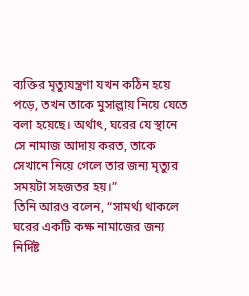ব্যক্তির মৃত্যুযন্ত্রণা যখন কঠিন হয়ে পড়ে, তখন তাকে মুসাল্লায় নিয়ে যেতে বলা হয়েছে। অর্থাৎ, ঘরের যে স্থানে সে নামাজ আদায় করত, তাকে সেখানে নিয়ে গেলে তার জন্য মৃত্যুর সময়টা সহজতর হয়।”
তিনি আরও বলেন, “সামর্থ্য থাকলে ঘরের একটি কক্ষ নামাজের জন্য নির্দিষ্ট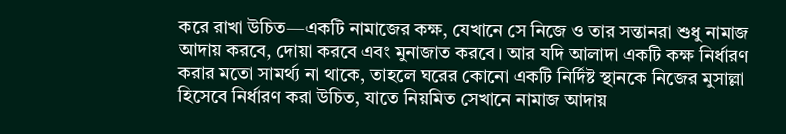করে রাখা উচিত—একটি নামাজের কক্ষ, যেখানে সে নিজে ও তার সন্তানরা শুধু নামাজ আদায় করবে, দোয়া করবে এবং মুনাজাত করবে। আর যদি আলাদা একটি কক্ষ নির্ধারণ করার মতো সামর্থ্য না থাকে, তাহলে ঘরের কোনো একটি নির্দিষ্ট স্থানকে নিজের মুসাল্লা হিসেবে নির্ধারণ করা উচিত, যাতে নিয়মিত সেখানে নামাজ আদায়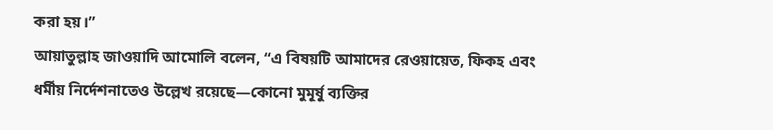করা হয়।”
আয়াতুল্লাহ জাওয়াদি আমোলি বলেন, “এ বিষয়টি আমাদের রেওয়ায়েত, ফিকহ এবং ধর্মীয় নির্দেশনাতেও উল্লেখ রয়েছে—কোনো মুমূর্ষু ব্যক্তির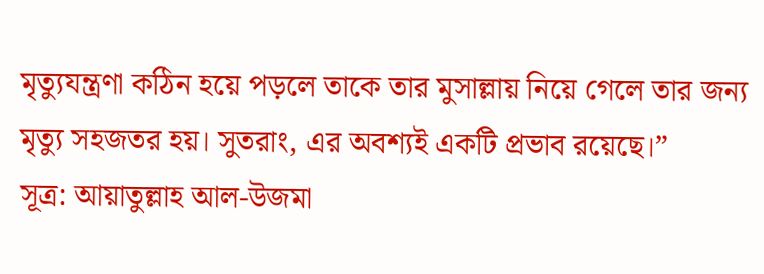মৃত্যুযন্ত্রণা কঠিন হয়ে পড়লে তাকে তার মুসাল্লায় নিয়ে গেলে তার জন্য মৃত্যু সহজতর হয়। সুতরাং, এর অবশ্যই একটি প্রভাব রয়েছে।”
সূত্র: আয়াতুল্লাহ আল-উজমা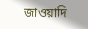জাওয়াদি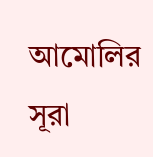আমোলির সূরা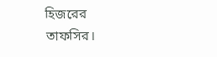হিজরের তাফসির।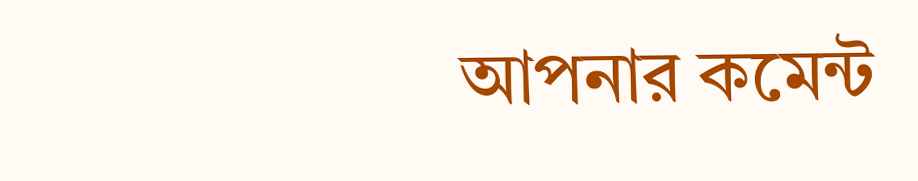আপনার কমেন্ট